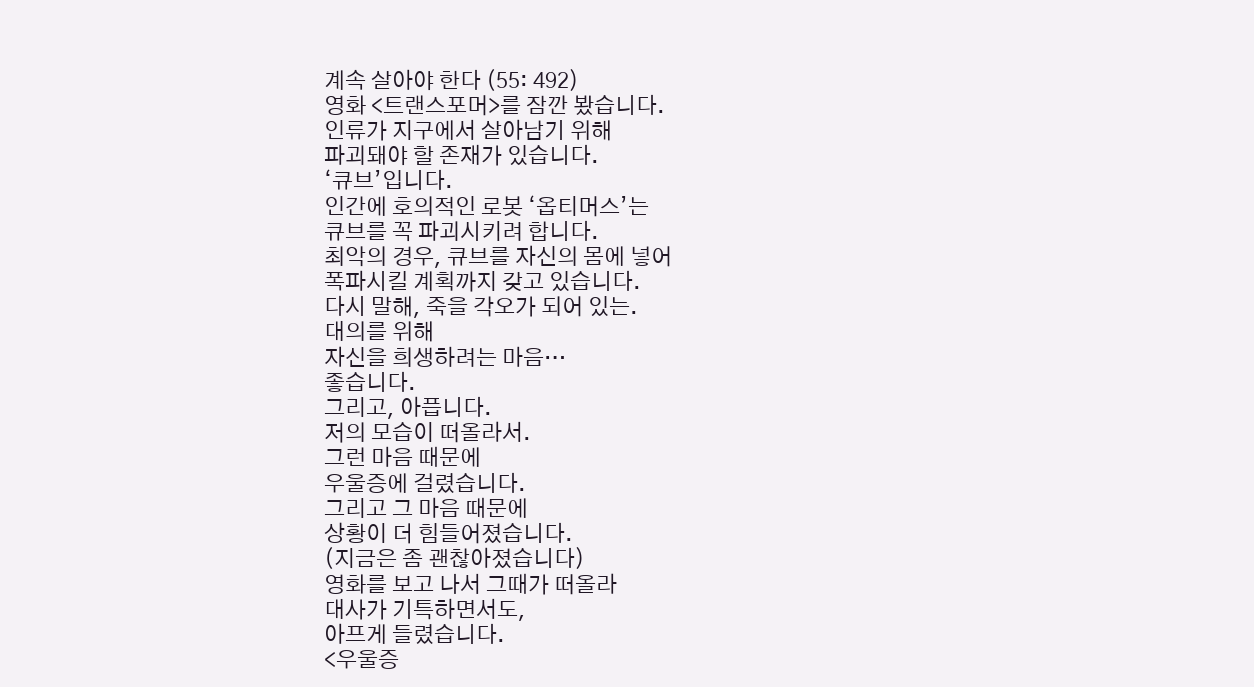계속 살아야 한다 (55: 492)
영화 <트랜스포머>를 잠깐 봤습니다.
인류가 지구에서 살아남기 위해
파괴돼야 할 존재가 있습니다.
‘큐브’입니다.
인간에 호의적인 로봇 ‘옵티머스’는
큐브를 꼭 파괴시키려 합니다.
최악의 경우, 큐브를 자신의 몸에 넣어
폭파시킬 계획까지 갖고 있습니다.
다시 말해, 죽을 각오가 되어 있는.
대의를 위해
자신을 희생하려는 마음…
좋습니다.
그리고, 아픕니다.
저의 모습이 떠올라서.
그런 마음 때문에
우울증에 걸렸습니다.
그리고 그 마음 때문에
상황이 더 힘들어졌습니다.
(지금은 좀 괜찮아졌습니다)
영화를 보고 나서 그때가 떠올라
대사가 기특하면서도,
아프게 들렸습니다.
<우울증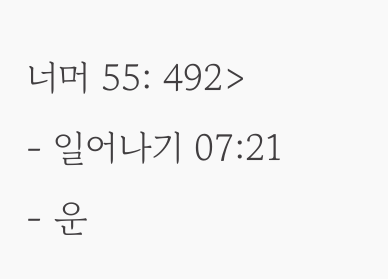너머 55: 492>
- 일어나기 07:21
- 운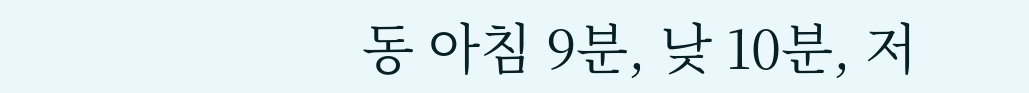동 아침 9분, 낮 10분, 저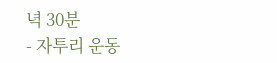녁 30분
- 자투리 운동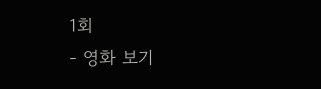1회
- 영화 보기